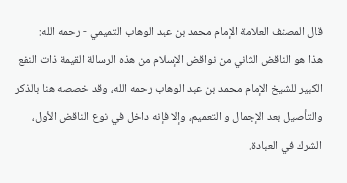قال المصنف العلامة الإمام محمد بن عبد الوهاب التميمي - رحمه الله:
هذا هو الناقض الثاني من نواقض الإسلام من هذه الرسالة القيمة ذات النفع الكبير للشيخ الإمام محمد بن عبد الوهاب رحمه الله، وقد خصصه هنا بالذكر والتأصيل بعد الإجمال و التعميم، وإلا فإنه داخل في نوع الناقض الأول، الشرك في العبادة.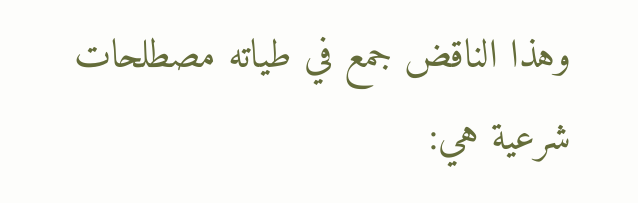وهذا الناقض جمع في طياته مصطلحات شرعية هي: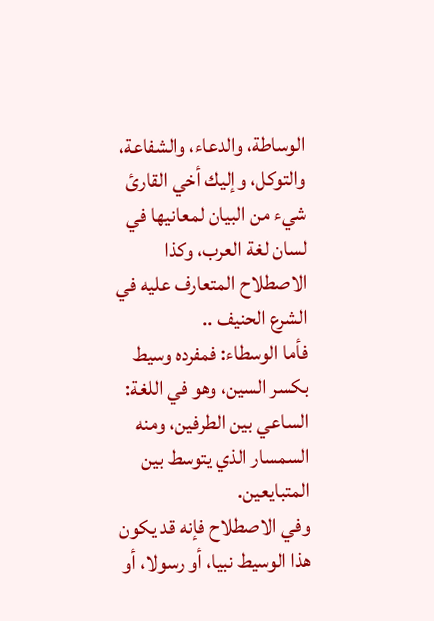الوساطة، والدعاء، والشفاعة، والتوكل، وإليك أخي القارئ شيء من البيان لمعانيها في لسان لغة العرب، وكذا الاصطلاح المتعارف عليه في الشرع الحنيف ..
فأما الوسطاء: فمفرده وسيط بكسر السين، وهو في اللغة: الساعي بين الطرفين، ومنه السمسار الذي يتوسط بين المتبايعين.
وفي الاصطلاح فإنه قد يكون هذا الوسيط نبيا، أو رسولا، أو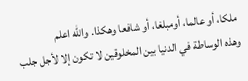ملكا، أو عالما، أومبلغا، أو شافعا وهكذا. والله اعلم
وهذه الوساطة في الدنيا بين المخلوقين لا تكون إلا لأجل جلب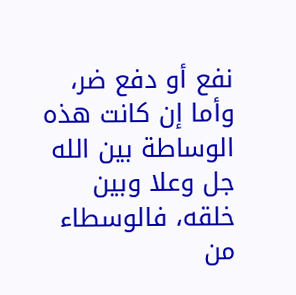نفع أو دفع ضر، وأما إن كانت هذه الوساطة بين الله جل وعلا وبين خلقه، فالوسطاء من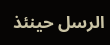الرسل حينئذ